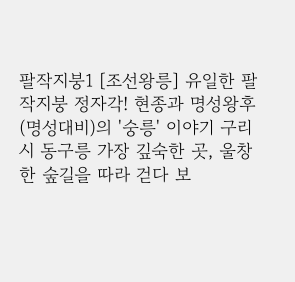팔작지붕1 [조선왕릉] 유일한 팔작지붕 정자각! 현종과 명성왕후(명성대비)의 '숭릉' 이야기 구리시 동구릉 가장 깊숙한 곳, 울창한 숲길을 따라 걷다 보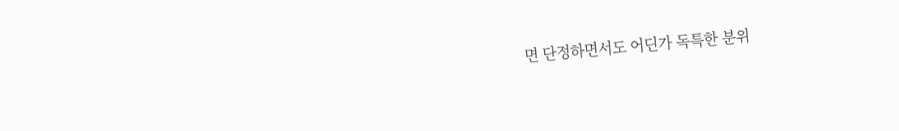면 단정하면서도 어딘가 독특한 분위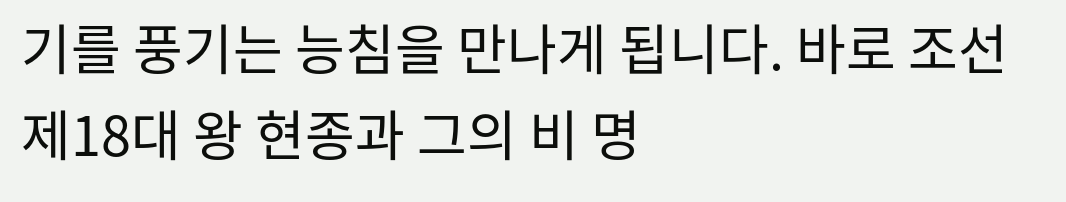기를 풍기는 능침을 만나게 됩니다. 바로 조선 제18대 왕 현종과 그의 비 명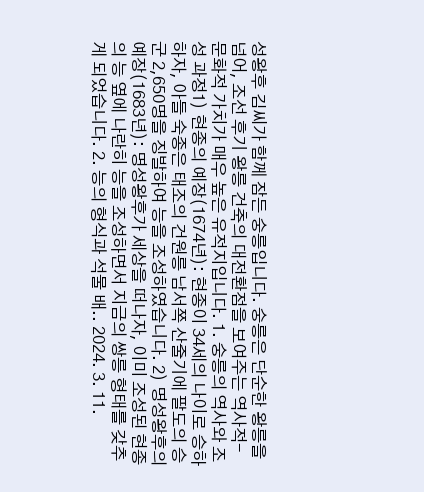성왕후 김씨가 함께 잠든 숭릉입니다. 숭릉은 단순한 왕릉을 넘어, 조선 후기 왕릉 건축의 대전환점을 보여주는 역사적-문화적 가치가 매우 높은 유적지입니다. 1. 숭릉의 역사와 조성 과정1) 현종의 예장(1674년): 현종이 34세의 나이로 승하하자, 아들 숙종은 태조의 건원릉 남서쪽 산줄기에 팔도의 승군 2,650명을 징발하여 능을 조성하였습니다. 2) 명성왕후의 예장(1683년): 명성왕후가 세상을 떠나자, 이미 조성된 현종의 능 옆에 나란히 능을 조성하면서 지금의 쌍릉 형태를 갖추게 되었습니다. 2. 능의 형식과 석물 배.. 2024. 3. 11.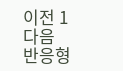이전 1 다음 반응형